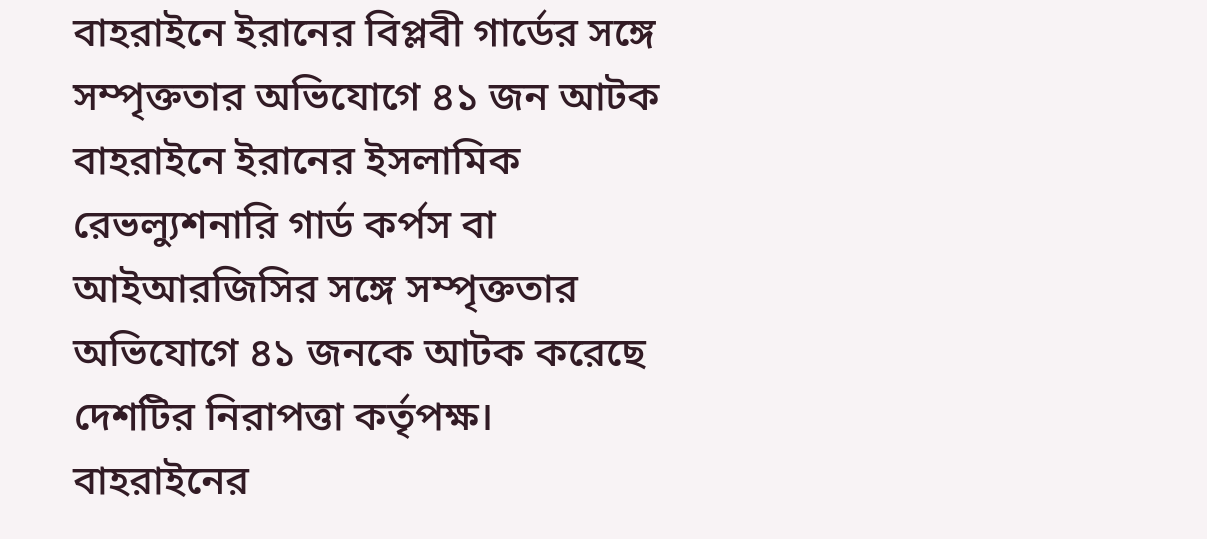বাহরাইনে ইরানের বিপ্লবী গার্ডের সঙ্গে সম্পৃক্ততার অভিযোগে ৪১ জন আটক
বাহরাইনে ইরানের ইসলামিক রেভল্যুশনারি গার্ড কর্পস বা আইআরজিসির সঙ্গে সম্পৃক্ততার অভিযোগে ৪১ জনকে আটক করেছে দেশটির নিরাপত্তা কর্তৃপক্ষ। বাহরাইনের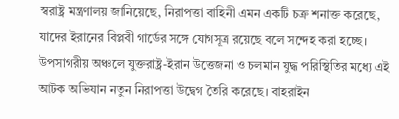স্বরাষ্ট্র মন্ত্রণালয় জানিয়েছে, নিরাপত্তা বাহিনী এমন একটি চক্র শনাক্ত করেছে, যাদের ইরানের বিপ্লবী গার্ডের সঙ্গে যোগসূত্র রয়েছে বলে সন্দেহ করা হচ্ছে।
উপসাগরীয় অঞ্চলে যুক্তরাষ্ট্র-ইরান উত্তেজনা ও চলমান যুদ্ধ পরিস্থিতির মধ্যে এই আটক অভিযান নতুন নিরাপত্তা উদ্বেগ তৈরি করেছে। বাহরাইন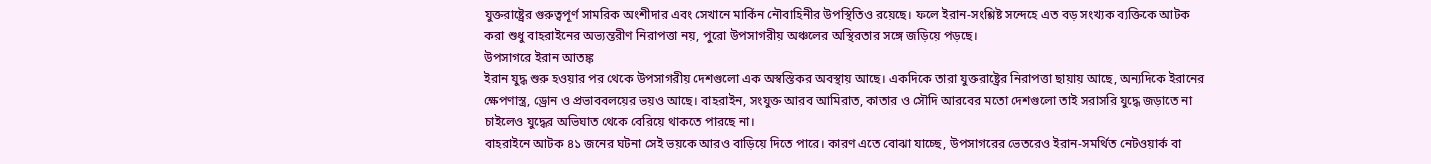যুক্তরাষ্ট্রের গুরুত্বপূর্ণ সামরিক অংশীদার এবং সেখানে মার্কিন নৌবাহিনীর উপস্থিতিও রয়েছে। ফলে ইরান-সংশ্লিষ্ট সন্দেহে এত বড় সংখ্যক ব্যক্তিকে আটক করা শুধু বাহরাইনের অভ্যন্তরীণ নিরাপত্তা নয়, পুরো উপসাগরীয় অঞ্চলের অস্থিরতার সঙ্গে জড়িয়ে পড়ছে।
উপসাগরে ইরান আতঙ্ক
ইরান যুদ্ধ শুরু হওয়ার পর থেকে উপসাগরীয় দেশগুলো এক অস্বস্তিকর অবস্থায় আছে। একদিকে তারা যুক্তরাষ্ট্রের নিরাপত্তা ছায়ায় আছে, অন্যদিকে ইরানের ক্ষেপণাস্ত্র, ড্রোন ও প্রভাববলয়ের ভয়ও আছে। বাহরাইন, সংযুক্ত আরব আমিরাত, কাতার ও সৌদি আরবের মতো দেশগুলো তাই সরাসরি যুদ্ধে জড়াতে না চাইলেও যুদ্ধের অভিঘাত থেকে বেরিয়ে থাকতে পারছে না।
বাহরাইনে আটক ৪১ জনের ঘটনা সেই ভয়কে আরও বাড়িয়ে দিতে পারে। কারণ এতে বোঝা যাচ্ছে, উপসাগরের ভেতরেও ইরান-সমর্থিত নেটওয়ার্ক বা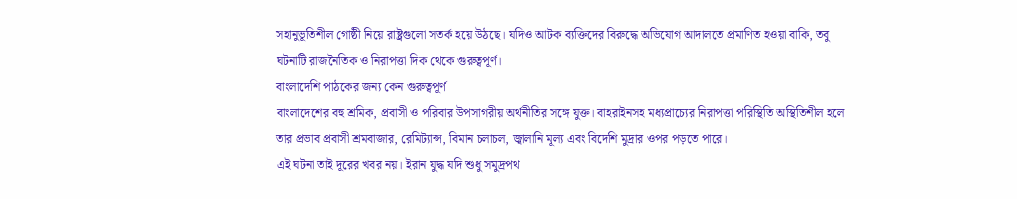সহানুভূতিশীল গোষ্ঠী নিয়ে রাষ্ট্রগুলো সতর্ক হয়ে উঠছে। যদিও আটক ব্যক্তিদের বিরুদ্ধে অভিযোগ আদালতে প্রমাণিত হওয়া বাকি, তবু ঘটনাটি রাজনৈতিক ও নিরাপত্তা দিক থেকে গুরুত্বপূর্ণ।
বাংলাদেশি পাঠকের জন্য কেন গুরুত্বপূর্ণ
বাংলাদেশের বহু শ্রমিক, প্রবাসী ও পরিবার উপসাগরীয় অর্থনীতির সঙ্গে যুক্ত। বাহরাইনসহ মধ্যপ্রাচ্যের নিরাপত্তা পরিস্থিতি অস্থিতিশীল হলে তার প্রভাব প্রবাসী শ্রমবাজার, রেমিট্যান্স, বিমান চলাচল, জ্বালানি মূল্য এবং বিদেশি মুদ্রার ওপর পড়তে পারে।
এই ঘটনা তাই দূরের খবর নয়। ইরান যুদ্ধ যদি শুধু সমুদ্রপথ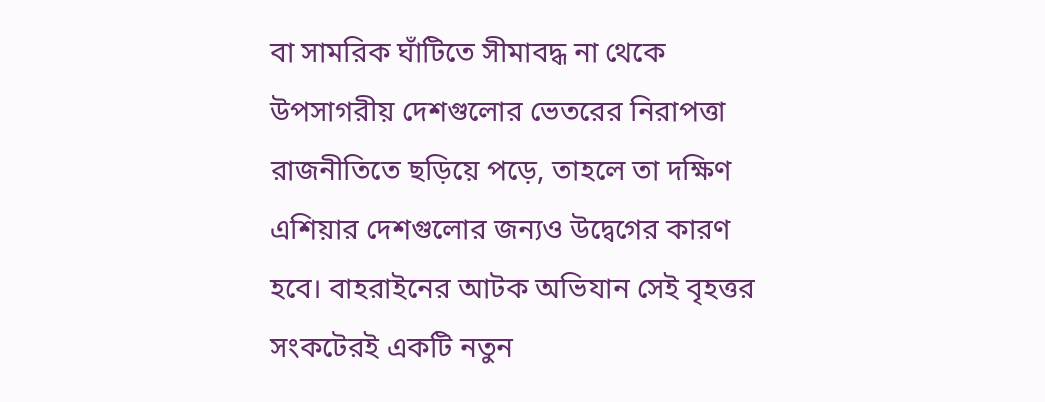বা সামরিক ঘাঁটিতে সীমাবদ্ধ না থেকে উপসাগরীয় দেশগুলোর ভেতরের নিরাপত্তা রাজনীতিতে ছড়িয়ে পড়ে, তাহলে তা দক্ষিণ এশিয়ার দেশগুলোর জন্যও উদ্বেগের কারণ হবে। বাহরাইনের আটক অভিযান সেই বৃহত্তর সংকটেরই একটি নতুন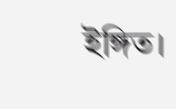ইঙ্গিত।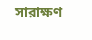সারাক্ষণ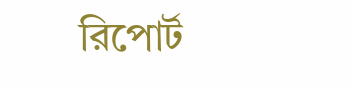রিপোর্ট